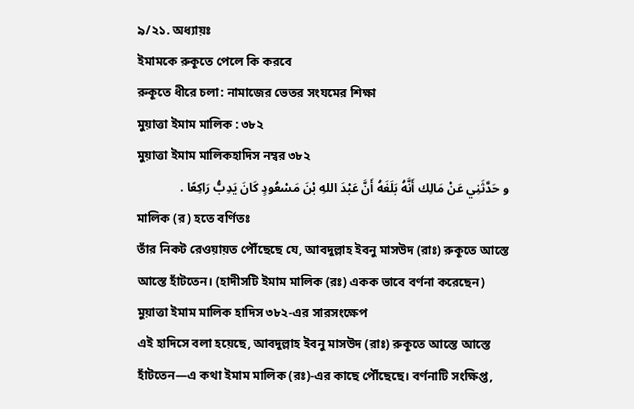৯/২১. অধ্যায়ঃ
ইমামকে রুকূতে পেলে কি করবে
রুকূতে ধীরে চলা: নামাজের ভেতর সংযমের শিক্ষা
মুয়াত্তা ইমাম মালিক : ৩৮২
মুয়াত্তা ইমাম মালিকহাদিস নম্বর ৩৮২
و حَدَّثَنِي عَنْ مَالِك أَنَّهُ بَلَغَهُ أَنَّ عَبْدَ اللهِ بْنَ مَسْعُودٍ كَانَ يَدِبُّ رَاكِعًا .
মালিক (র) হতে বর্ণিতঃ
তাঁর নিকট রেওয়ায়ত পৌঁছেছে যে, আবদুল্লাহ ইবনু মাসউদ (রাঃ) রুকূতে আস্তে আস্তে হাঁটতেন। (হাদীসটি ইমাম মালিক (রঃ) একক ভাবে বর্ণনা করেছেন)
মুয়াত্তা ইমাম মালিক হাদিস ৩৮২-এর সারসংক্ষেপ
এই হাদিসে বলা হয়েছে, আবদুল্লাহ ইবনু মাসউদ (রাঃ) রুকূতে আস্তে আস্তে হাঁটতেন—এ কথা ইমাম মালিক (রঃ)-এর কাছে পৌঁছেছে। বর্ণনাটি সংক্ষিপ্ত,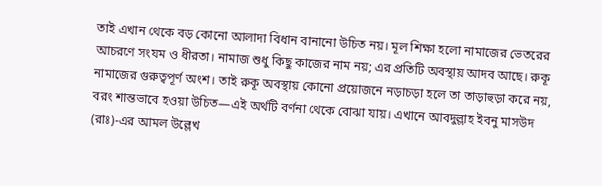তাই এখান থেকে বড় কোনো আলাদা বিধান বানানো উচিত নয়। মূল শিক্ষা হলো নামাজের ভেতরের আচরণে সংযম ও ধীরতা। নামাজ শুধু কিছু কাজের নাম নয়; এর প্রতিটি অবস্থায় আদব আছে। রুকূ নামাজের গুরুত্বপূর্ণ অংশ। তাই রুকূ অবস্থায় কোনো প্রয়োজনে নড়াচড়া হলে তা তাড়াহুড়া করে নয়, বরং শান্তভাবে হওয়া উচিত—এই অর্থটি বর্ণনা থেকে বোঝা যায়। এখানে আবদুল্লাহ ইবনু মাসউদ (রাঃ)-এর আমল উল্লেখ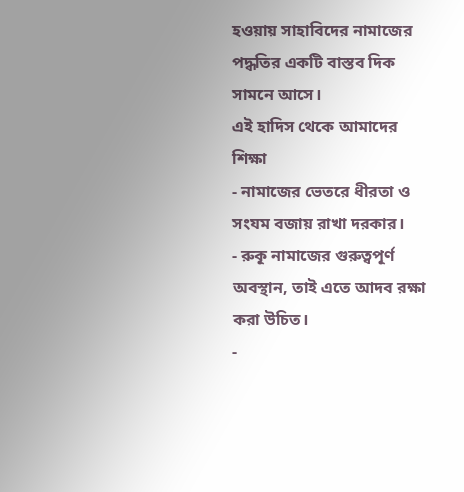হওয়ায় সাহাবিদের নামাজের পদ্ধতির একটি বাস্তব দিক সামনে আসে।
এই হাদিস থেকে আমাদের শিক্ষা
- নামাজের ভেতরে ধীরতা ও সংযম বজায় রাখা দরকার।
- রুকূ নামাজের গুরুত্বপূর্ণ অবস্থান, তাই এতে আদব রক্ষা করা উচিত।
-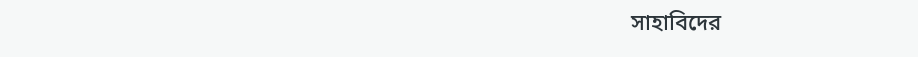সাহাবিদের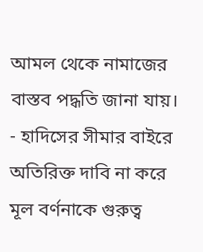আমল থেকে নামাজের বাস্তব পদ্ধতি জানা যায়।
- হাদিসের সীমার বাইরে অতিরিক্ত দাবি না করে মূল বর্ণনাকে গুরুত্ব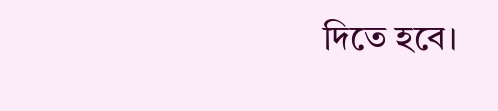দিতে হবে।